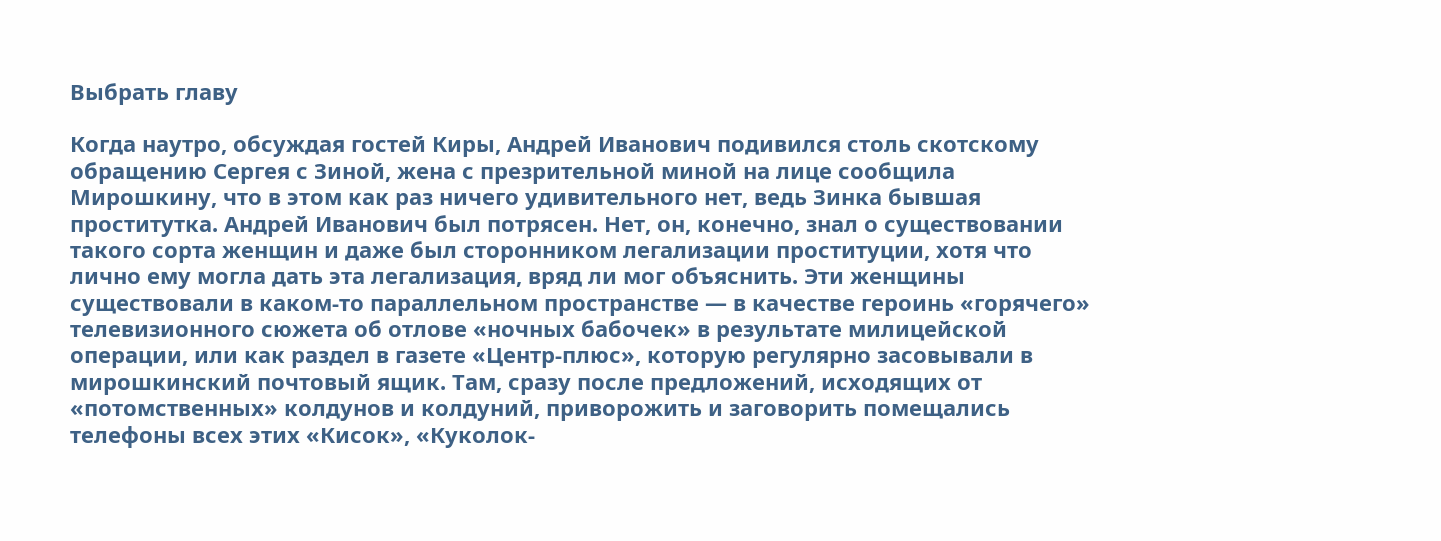Выбрать главу

Когда наутро, обсуждая гостей Киры, Андрей Иванович подивился столь скотскому обращению Сергея с Зиной, жена с презрительной миной на лице сообщила Мирошкину, что в этом как раз ничего удивительного нет, ведь Зинка бывшая проститутка. Андрей Иванович был потрясен. Нет, он, конечно, знал о существовании такого сорта женщин и даже был сторонником легализации проституции, хотя что лично ему могла дать эта легализация, вряд ли мог объяснить. Эти женщины существовали в каком-то параллельном пространстве — в качестве героинь «горячего» телевизионного сюжета об отлове «ночных бабочек» в результате милицейской операции, или как раздел в газете «Центр-плюс», которую регулярно засовывали в мирошкинский почтовый ящик. Там, сразу после предложений, исходящих от «потомственных» колдунов и колдуний, приворожить и заговорить помещались телефоны всех этих «Кисок», «Куколок-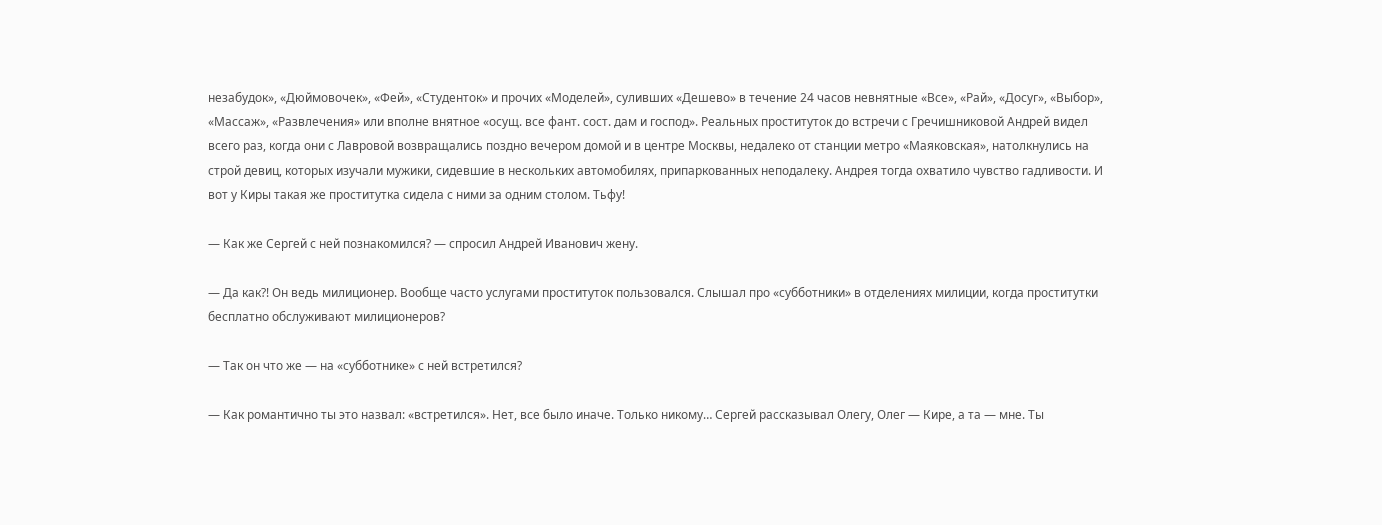незабудок», «Дюймовочек», «Фей», «Студенток» и прочих «Моделей», суливших «Дешево» в течение 24 часов невнятные «Все», «Рай», «Досуг», «Выбор», «Массаж», «Развлечения» или вполне внятное «осущ. все фант. сост. дам и господ». Реальных проституток до встречи с Гречишниковой Андрей видел всего раз, когда они с Лавровой возвращались поздно вечером домой и в центре Москвы, недалеко от станции метро «Маяковская», натолкнулись на строй девиц, которых изучали мужики, сидевшие в нескольких автомобилях, припаркованных неподалеку. Андрея тогда охватило чувство гадливости. И вот у Киры такая же проститутка сидела с ними за одним столом. Тьфу!

— Как же Сергей с ней познакомился? — спросил Андрей Иванович жену.

— Да как?! Он ведь милиционер. Вообще часто услугами проституток пользовался. Слышал про «субботники» в отделениях милиции, когда проститутки бесплатно обслуживают милиционеров?

— Так он что же — на «субботнике» с ней встретился?

— Как романтично ты это назвал: «встретился». Нет, все было иначе. Только никому… Сергей рассказывал Олегу, Олег — Кире, а та — мне. Ты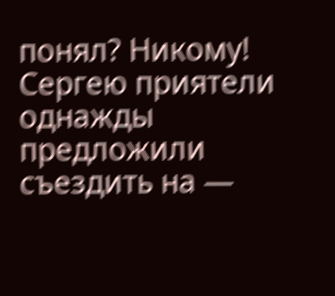понял? Никому! Сергею приятели однажды предложили съездить на —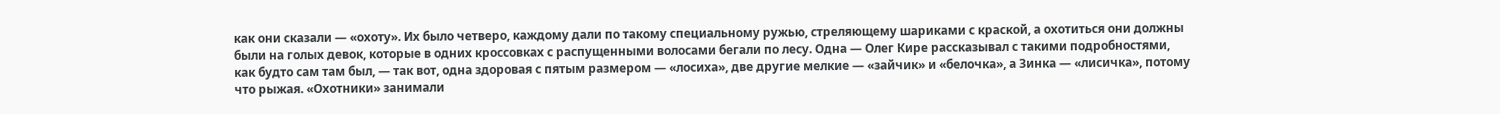как они сказали — «охоту». Их было четверо, каждому дали по такому специальному ружью, стреляющему шариками с краской, а охотиться они должны были на голых девок, которые в одних кроссовках с распущенными волосами бегали по лесу. Одна — Олег Кире рассказывал с такими подробностями, как будто сам там был, — так вот, одна здоровая с пятым размером — «лосиха», две другие мелкие — «зайчик» и «белочка», а Зинка — «лисичка», потому что рыжая. «Охотники» занимали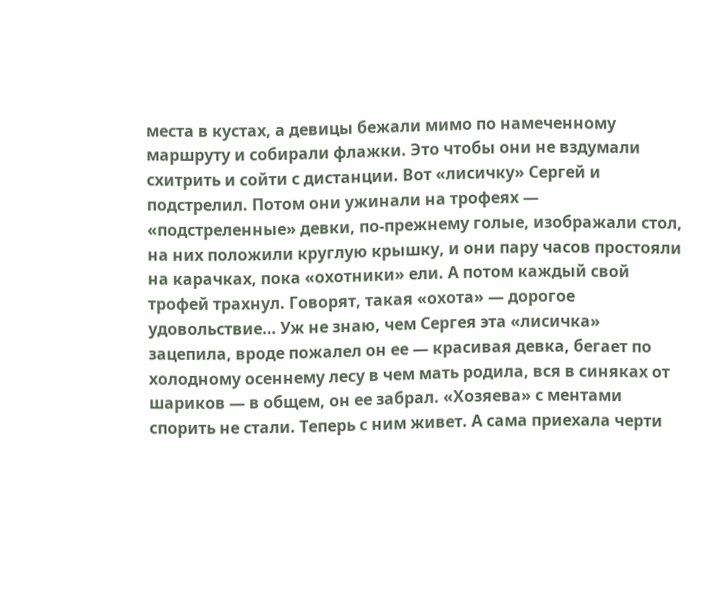места в кустах, а девицы бежали мимо по намеченному маршруту и собирали флажки. Это чтобы они не вздумали схитрить и сойти с дистанции. Вот «лисичку» Сергей и подстрелил. Потом они ужинали на трофеях — «подстреленные» девки, по-прежнему голые, изображали стол, на них положили круглую крышку, и они пару часов простояли на карачках, пока «охотники» ели. А потом каждый свой трофей трахнул. Говорят, такая «охота» — дорогое удовольствие… Уж не знаю, чем Сергея эта «лисичка» зацепила, вроде пожалел он ее — красивая девка, бегает по холодному осеннему лесу в чем мать родила, вся в синяках от шариков — в общем, он ее забрал. «Хозяева» с ментами спорить не стали. Теперь с ним живет. А сама приехала черти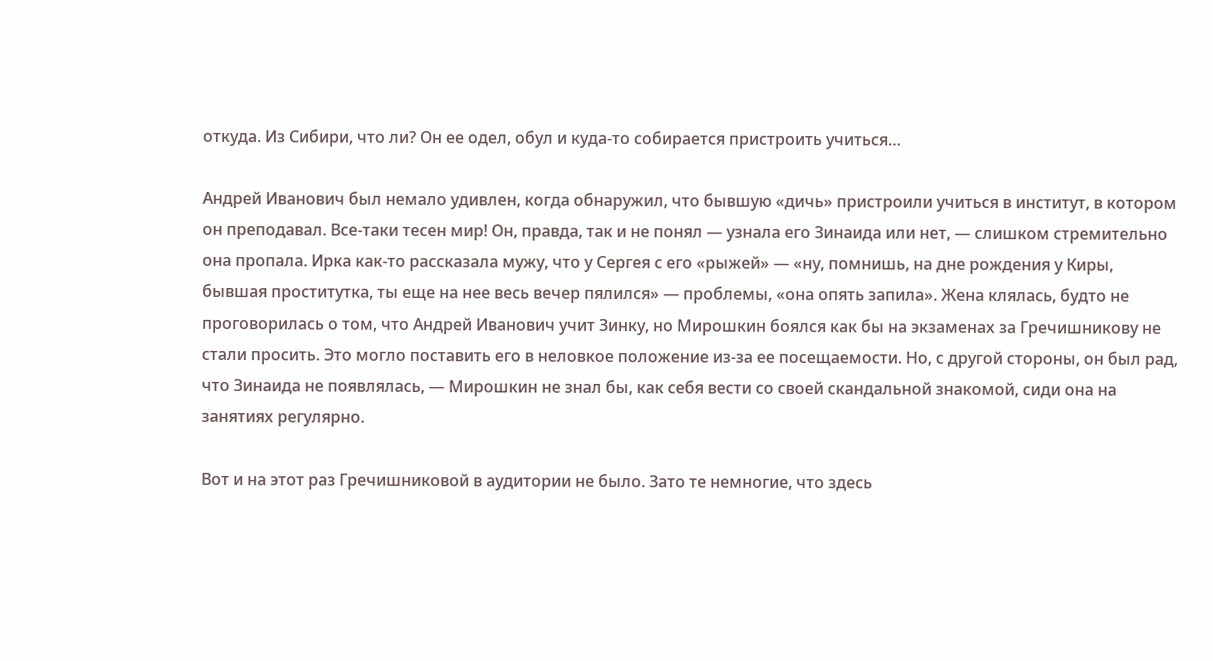откуда. Из Сибири, что ли? Он ее одел, обул и куда-то собирается пристроить учиться…

Андрей Иванович был немало удивлен, когда обнаружил, что бывшую «дичь» пристроили учиться в институт, в котором он преподавал. Все-таки тесен мир! Он, правда, так и не понял — узнала его Зинаида или нет, — слишком стремительно она пропала. Ирка как-то рассказала мужу, что у Сергея с его «рыжей» — «ну, помнишь, на дне рождения у Киры, бывшая проститутка, ты еще на нее весь вечер пялился» — проблемы, «она опять запила». Жена клялась, будто не проговорилась о том, что Андрей Иванович учит Зинку, но Мирошкин боялся как бы на экзаменах за Гречишникову не стали просить. Это могло поставить его в неловкое положение из-за ее посещаемости. Но, с другой стороны, он был рад, что Зинаида не появлялась, — Мирошкин не знал бы, как себя вести со своей скандальной знакомой, сиди она на занятиях регулярно.

Вот и на этот раз Гречишниковой в аудитории не было. Зато те немногие, что здесь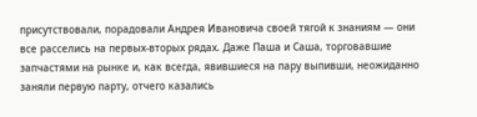присутствовали, порадовали Андрея Ивановича своей тягой к знаниям — они все расселись на первых-вторых рядах. Даже Паша и Саша, торговавшие запчастями на рынке и, как всегда, явившиеся на пару выпивши, неожиданно заняли первую парту, отчего казались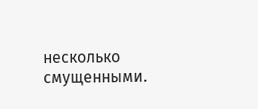несколько смущенными.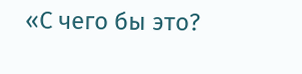«С чего бы это?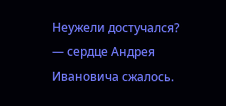Неужели достучался? — сердце Андрея Ивановича сжалось.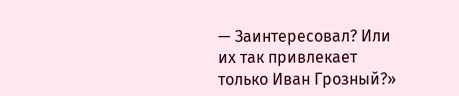— Заинтересовал? Или их так привлекает только Иван Грозный?»